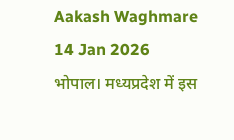Aakash Waghmare
14 Jan 2026
भोपाल। मध्यप्रदेश में इस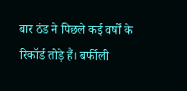बार ठंड ने पिछले कई वर्षों के रिकॉर्ड तोड़े हैं। बर्फीली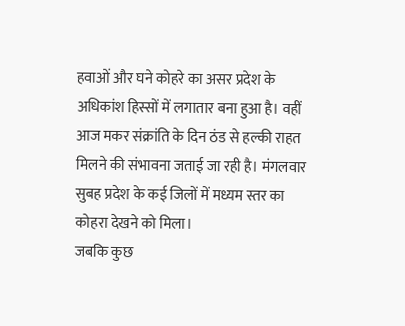हवाओं और घने कोहरे का असर प्रदेश के अधिकांश हिस्सों में लगातार बना हुआ है। वहीं आज मकर संक्रांति के दिन ठंड से हल्की राहत मिलने की संभावना जताई जा रही है। मंगलवार सुबह प्रदेश के कई जिलों में मध्यम स्तर का कोहरा देखने को मिला।
जबकि कुछ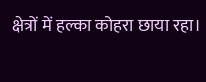क्षेत्रों में हल्का कोहरा छाया रहा।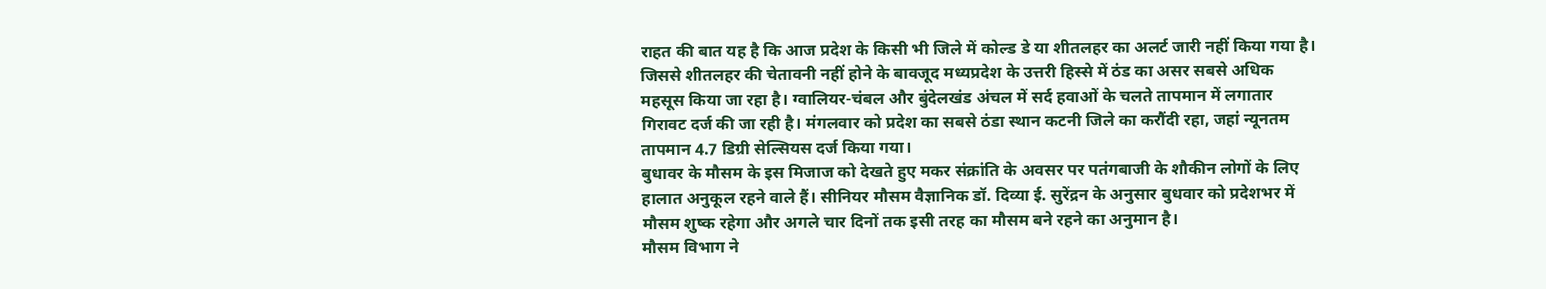राहत की बात यह है कि आज प्रदेश के किसी भी जिले में कोल्ड डे या शीतलहर का अलर्ट जारी नहीं किया गया है।
जिससे शीतलहर की चेतावनी नहीं होने के बावजूद मध्यप्रदेश के उत्तरी हिस्से में ठंड का असर सबसे अधिक महसूस किया जा रहा है। ग्वालियर-चंबल और बुंदेलखंड अंचल में सर्द हवाओं के चलते तापमान में लगातार गिरावट दर्ज की जा रही है। मंगलवार को प्रदेश का सबसे ठंडा स्थान कटनी जिले का करौंदी रहा, जहां न्यूनतम तापमान 4.7 डिग्री सेल्सियस दर्ज किया गया।
बुधावर के मौसम के इस मिजाज को देखते हुए मकर संक्रांति के अवसर पर पतंगबाजी के शौकीन लोगों के लिए हालात अनुकूल रहने वाले हैं। सीनियर मौसम वैज्ञानिक डॉ. दिव्या ई. सुरेंद्रन के अनुसार बुधवार को प्रदेशभर में मौसम शुष्क रहेगा और अगले चार दिनों तक इसी तरह का मौसम बने रहने का अनुमान है।
मौसम विभाग ने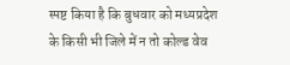स्पष्ट किया है कि बुधवार को मध्यप्रदेश के किसी भी जिले में न तो कोल्ड वेव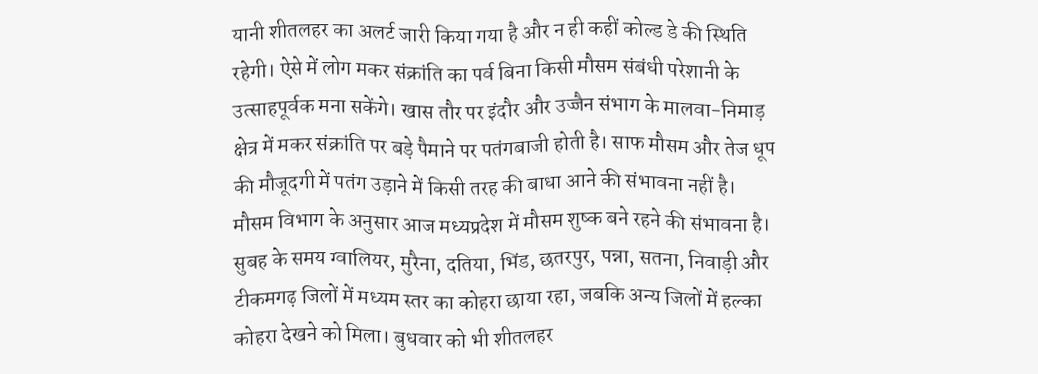यानी शीतलहर का अलर्ट जारी किया गया है और न ही कहीं कोल्ड डे की स्थिति रहेगी। ऐसे में लोग मकर संक्रांति का पर्व बिना किसी मौसम संबंधी परेशानी के उत्साहपूर्वक मना सकेंगे। खास तौर पर इंदौर और उज्जैन संभाग के मालवा-निमाड़ क्षेत्र में मकर संक्रांति पर बड़े पैमाने पर पतंगबाजी होती है। साफ मौसम और तेज धूप की मौजूदगी में पतंग उड़ाने में किसी तरह की बाधा आने की संभावना नहीं है।
मौसम विभाग के अनुसार आज मध्यप्रदेश में मौसम शुष्क बने रहने की संभावना है। सुबह के समय ग्वालियर, मुरैना, दतिया, भिंड, छतरपुर, पन्ना, सतना, निवाड़ी और टीकमगढ़ जिलों में मध्यम स्तर का कोहरा छाया रहा, जबकि अन्य जिलों में हल्का कोहरा देखने को मिला। बुधवार को भी शीतलहर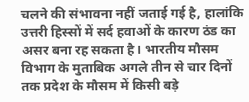चलने की संभावना नहीं जताई गई है, हालांकि उत्तरी हिस्सों में सर्द हवाओं के कारण ठंड का असर बना रह सकता है। भारतीय मौसम विभाग के मुताबिक अगले तीन से चार दिनों तक प्रदेश के मौसम में किसी बड़े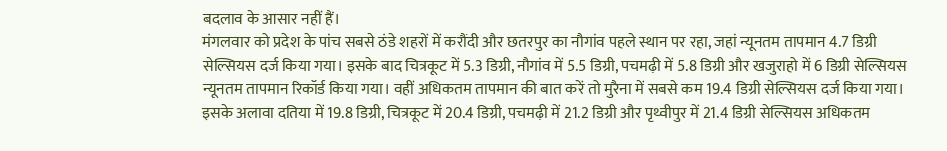बदलाव के आसार नहीं हैं।
मंगलवार को प्रदेश के पांच सबसे ठंडे शहरों में करौंदी और छतरपुर का नौगांव पहले स्थान पर रहा, जहां न्यूनतम तापमान 4.7 डिग्री सेल्सियस दर्ज किया गया। इसके बाद चित्रकूट में 5.3 डिग्री, नौगांव में 5.5 डिग्री, पचमढ़ी में 5.8 डिग्री और खजुराहो में 6 डिग्री सेल्सियस न्यूनतम तापमान रिकॉर्ड किया गया। वहीं अधिकतम तापमान की बात करें तो मुरैना में सबसे कम 19.4 डिग्री सेल्सियस दर्ज किया गया। इसके अलावा दतिया में 19.8 डिग्री, चित्रकूट में 20.4 डिग्री, पचमढ़ी में 21.2 डिग्री और पृथ्वीपुर में 21.4 डिग्री सेल्सियस अधिकतम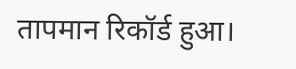तापमान रिकॉर्ड हुआ।